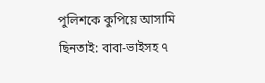পুলিশকে কুপিয়ে আসামি ছিনতাই: বাবা-ভাইসহ ৭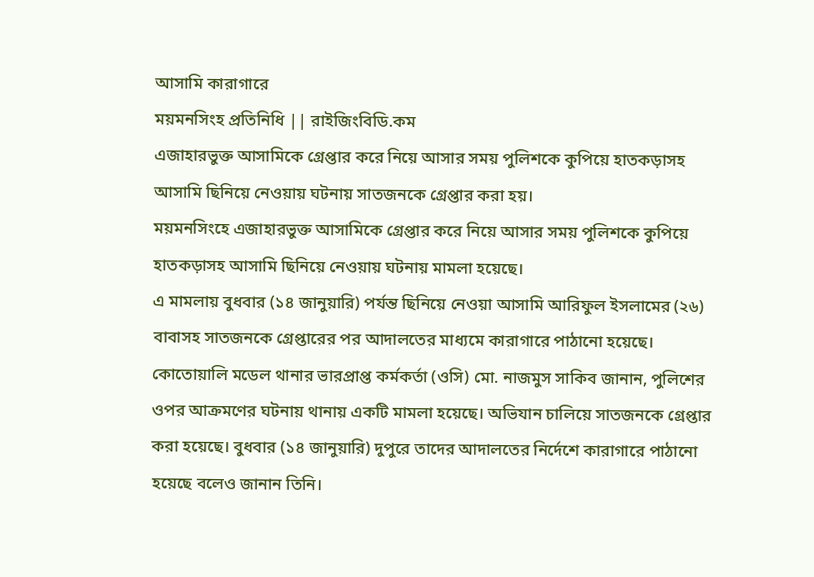আসামি কারাগারে
ময়মনসিংহ প্রতিনিধি || রাইজিংবিডি.কম
এজাহারভুক্ত আসামিকে গ্রেপ্তার করে নিয়ে আসার সময় পুলিশকে কুপিয়ে হাতকড়াসহ আসামি ছিনিয়ে নেওয়ায় ঘটনায় সাতজনকে গ্রেপ্তার করা হয়।
ময়মনসিংহে এজাহারভুক্ত আসামিকে গ্রেপ্তার করে নিয়ে আসার সময় পুলিশকে কুপিয়ে হাতকড়াসহ আসামি ছিনিয়ে নেওয়ায় ঘটনায় মামলা হয়েছে।
এ মামলায় বুধবার (১৪ জানুয়ারি) পর্যন্ত ছিনিয়ে নেওয়া আসামি আরিফুল ইসলামের (২৬) বাবাসহ সাতজনকে গ্রেপ্তারের পর আদালতের মাধ্যমে কারাগারে পাঠানো হয়েছে।
কোতোয়ালি মডেল থানার ভারপ্রাপ্ত কর্মকর্তা (ওসি) মো. নাজমুস সাকিব জানান, পুলিশের ওপর আক্রমণের ঘটনায় থানায় একটি মামলা হয়েছে। অভিযান চালিয়ে সাতজনকে গ্রেপ্তার করা হয়েছে। বুধবার (১৪ জানুয়ারি) দুপুরে তাদের আদালতের নির্দেশে কারাগারে পাঠানো হয়েছে বলেও জানান তিনি।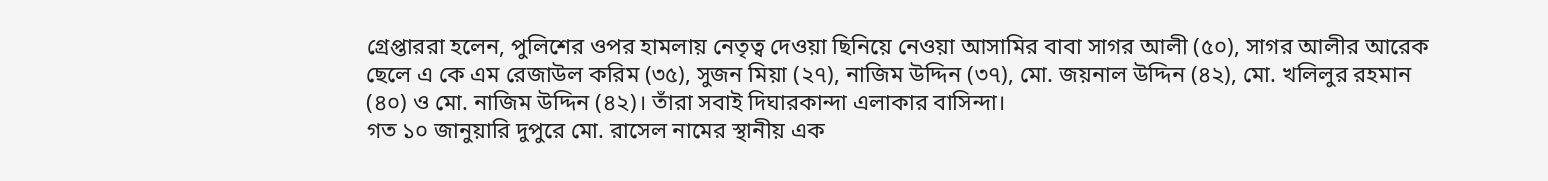গ্রেপ্তাররা হলেন, পুলিশের ওপর হামলায় নেতৃত্ব দেওয়া ছিনিয়ে নেওয়া আসামির বাবা সাগর আলী (৫০), সাগর আলীর আরেক ছেলে এ কে এম রেজাউল করিম (৩৫), সুজন মিয়া (২৭), নাজিম উদ্দিন (৩৭), মো. জয়নাল উদ্দিন (৪২), মো. খলিলুর রহমান (৪০) ও মো. নাজিম উদ্দিন (৪২)। তাঁরা সবাই দিঘারকান্দা এলাকার বাসিন্দা।
গত ১০ জানুয়ারি দুপুরে মো. রাসেল নামের স্থানীয় এক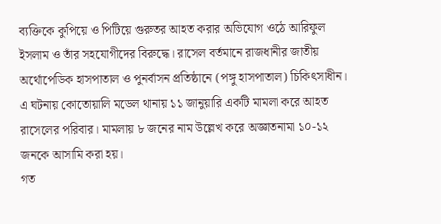ব্যক্তিকে কুপিয়ে ও পিটিয়ে গুরুতর আহত করার অভিযোগ ওঠে আরিফুল ইসলাম ও তাঁর সহযোগীদের বিরুদ্ধে। রাসেল বর্তমানে রাজধানীর জাতীয় অর্থোপেডিক হাসপাতাল ও পুনর্বাসন প্রতিষ্ঠানে (পঙ্গু হাসপাতাল) চিকিৎসাধীন। এ ঘটনায় কোতোয়ালি মডেল থানায় ১১ জানুয়ারি একটি মামলা করে আহত রাসেলের পরিবার। মামলায় ৮ জনের নাম উল্লেখ করে অজ্ঞাতনামা ১০-১২ জনকে আসামি করা হয়।
গত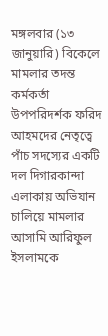মঙ্গলবার (১৩ জানুয়ারি) বিকেলে মামলার তদন্ত কর্মকর্তা উপপরিদর্শক ফরিদ আহমদের নেতৃত্বে পাঁচ সদস্যের একটি দল দিগারকান্দা এলাকায় অভিযান চালিয়ে মামলার আসামি আরিফুল ইসলামকে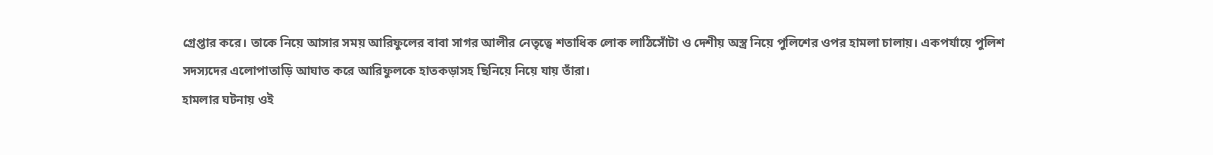গ্রেপ্তার করে। তাকে নিয়ে আসার সময় আরিফুলের বাবা সাগর আলীর নেতৃত্বে শতাধিক লোক লাঠিসোঁটা ও দেশীয় অস্ত্র নিয়ে পুলিশের ওপর হামলা চালায়। একপর্যায়ে পুলিশ সদস্যদের এলোপাতাড়ি আঘাত করে আরিফুলকে হাতকড়াসহ ছিনিয়ে নিয়ে যায় তাঁরা।
হামলার ঘটনায় ওই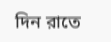দিন রাতে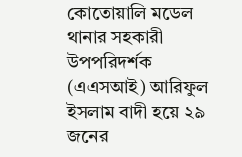কোতোয়ালি মডেল থানার সহকারী উপপরিদর্শক (এএসআই) আরিফুল ইসলাম বাদী হয়ে ২৯ জনের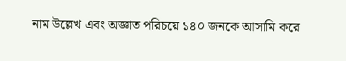নাম উল্লেখ এবং অজ্ঞাত পরিচয়ে ১৪০ জনকে আসামি করে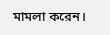মামলা করেন।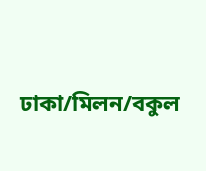ঢাকা/মিলন/বকুল